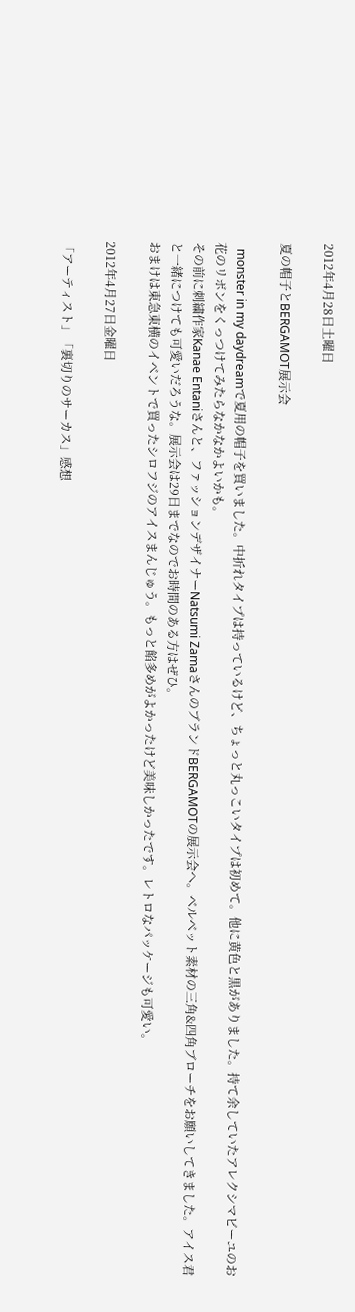2012年4月28日土曜日

夏の帽子とBERGAMOT展示会

  monster in my daydreamで夏用の帽子を買いました。中折れタイプは持っているけど、ちょっと丸っこいタイプは初めて。他に黄色と黒がありました。持て余していたアレクシマビーユのお花のリボンをくっつけてみたらなかなかよいかも。
その前に刺繍作家Kanae Entaniさんと、ファッションデザイナーNatsumi ZamaさんのブランドBERGAMOTの展示会へ。ベルベット素材の三角&四角ブローチをお願いしてきました。アイス君と一緒につけても可愛いだろうな。展示会は29日までなのでお時間のある方はぜひ。
おまけは東急東横のイベントで買ったシロフジのアイスまんじゅう。もっと餡多めがよかったけど美味しかったです。レトロなパッケージも可愛い。

2012年4月27日金曜日

「アーティスト」「裏切りのサーカス」感想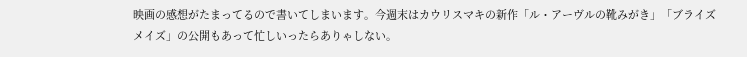映画の感想がたまってるので書いてしまいます。今週末はカウリスマキの新作「ル・アーヴルの靴みがき」「ブライズメイズ」の公開もあって忙しいったらありゃしない。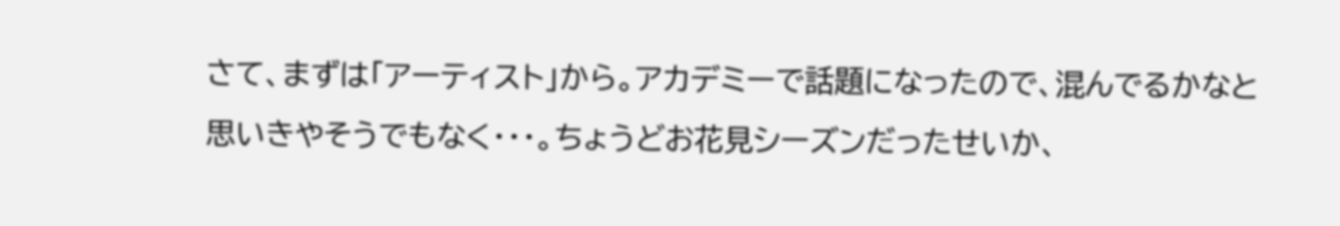さて、まずは「アーティスト」から。アカデミーで話題になったので、混んでるかなと思いきやそうでもなく・・・。ちょうどお花見シーズンだったせいか、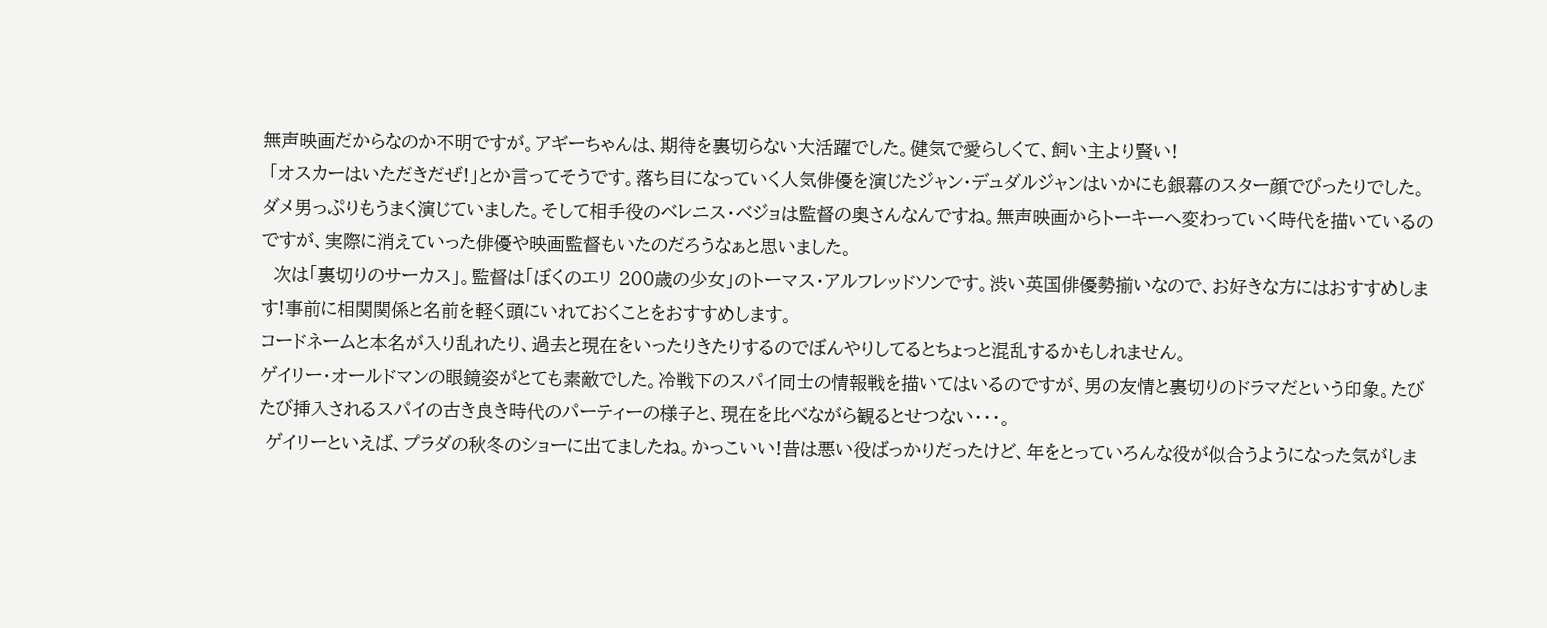無声映画だからなのか不明ですが。アギーちゃんは、期待を裏切らない大活躍でした。健気で愛らしくて、飼い主より賢い!
 「オスカーはいただきだぜ!」とか言ってそうです。落ち目になっていく人気俳優を演じたジャン・デュダルジャンはいかにも銀幕のスター顔でぴったりでした。ダメ男っぷりもうまく演じていました。そして相手役のベレニス・ベジョは監督の奥さんなんですね。無声映画からトーキーへ変わっていく時代を描いているのですが、実際に消えていった俳優や映画監督もいたのだろうなぁと思いました。
  次は「裏切りのサーカス」。監督は「ぼくのエリ 200歳の少女」のトーマス・アルフレッドソンです。渋い英国俳優勢揃いなので、お好きな方にはおすすめします!事前に相関関係と名前を軽く頭にいれておくことをおすすめします。
コードネームと本名が入り乱れたり、過去と現在をいったりきたりするのでぼんやりしてるとちょっと混乱するかもしれません。
ゲイリー・オールドマンの眼鏡姿がとても素敵でした。冷戦下のスパイ同士の情報戦を描いてはいるのですが、男の友情と裏切りのドラマだという印象。たびたび挿入されるスパイの古き良き時代のパーティーの様子と、現在を比べながら観るとせつない・・・。
 ゲイリーといえば、プラダの秋冬のショーに出てましたね。かっこいい!昔は悪い役ばっかりだったけど、年をとっていろんな役が似合うようになった気がしま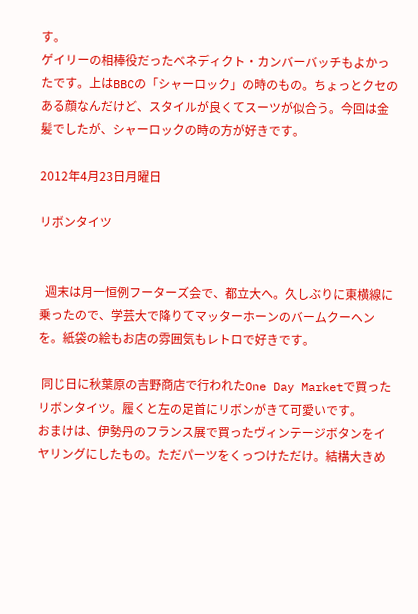す。
ゲイリーの相棒役だったベネディクト・カンバーバッチもよかったです。上はBBCの「シャーロック」の時のもの。ちょっとクセのある顔なんだけど、スタイルが良くてスーツが似合う。今回は金髪でしたが、シャーロックの時の方が好きです。

2012年4月23日月曜日

リボンタイツ


  週末は月一恒例フーターズ会で、都立大へ。久しぶりに東横線に乗ったので、学芸大で降りてマッターホーンのバームクーヘンを。紙袋の絵もお店の雰囲気もレトロで好きです。

 同じ日に秋葉原の吉野商店で行われたOne Day Marketで買ったリボンタイツ。履くと左の足首にリボンがきて可愛いです。
おまけは、伊勢丹のフランス展で買ったヴィンテージボタンをイヤリングにしたもの。ただパーツをくっつけただけ。結構大きめ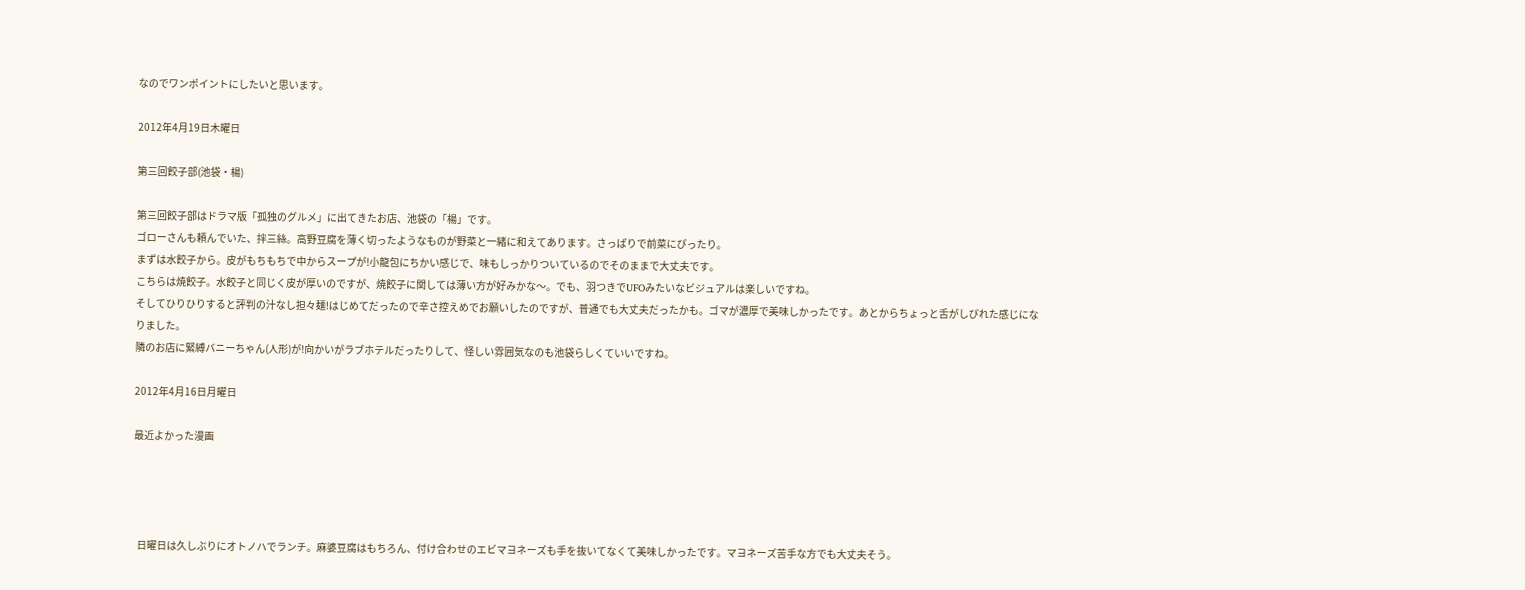なのでワンポイントにしたいと思います。

2012年4月19日木曜日

第三回餃子部(池袋・楊)

第三回餃子部はドラマ版「孤独のグルメ」に出てきたお店、池袋の「楊」です。
ゴローさんも頼んでいた、拌三絲。高野豆腐を薄く切ったようなものが野菜と一緒に和えてあります。さっぱりで前菜にぴったり。
まずは水餃子から。皮がもちもちで中からスープが!小龍包にちかい感じで、味もしっかりついているのでそのままで大丈夫です。
こちらは焼餃子。水餃子と同じく皮が厚いのですが、焼餃子に関しては薄い方が好みかな〜。でも、羽つきでUFOみたいなビジュアルは楽しいですね。
そしてひりひりすると評判の汁なし担々麺!はじめてだったので辛さ控えめでお願いしたのですが、普通でも大丈夫だったかも。ゴマが濃厚で美味しかったです。あとからちょっと舌がしびれた感じになりました。
隣のお店に緊縛バニーちゃん(人形)が!向かいがラブホテルだったりして、怪しい雰囲気なのも池袋らしくていいですね。

2012年4月16日月曜日

最近よかった漫画




  日曜日は久しぶりにオトノハでランチ。麻婆豆腐はもちろん、付け合わせのエビマヨネーズも手を抜いてなくて美味しかったです。マヨネーズ苦手な方でも大丈夫そう。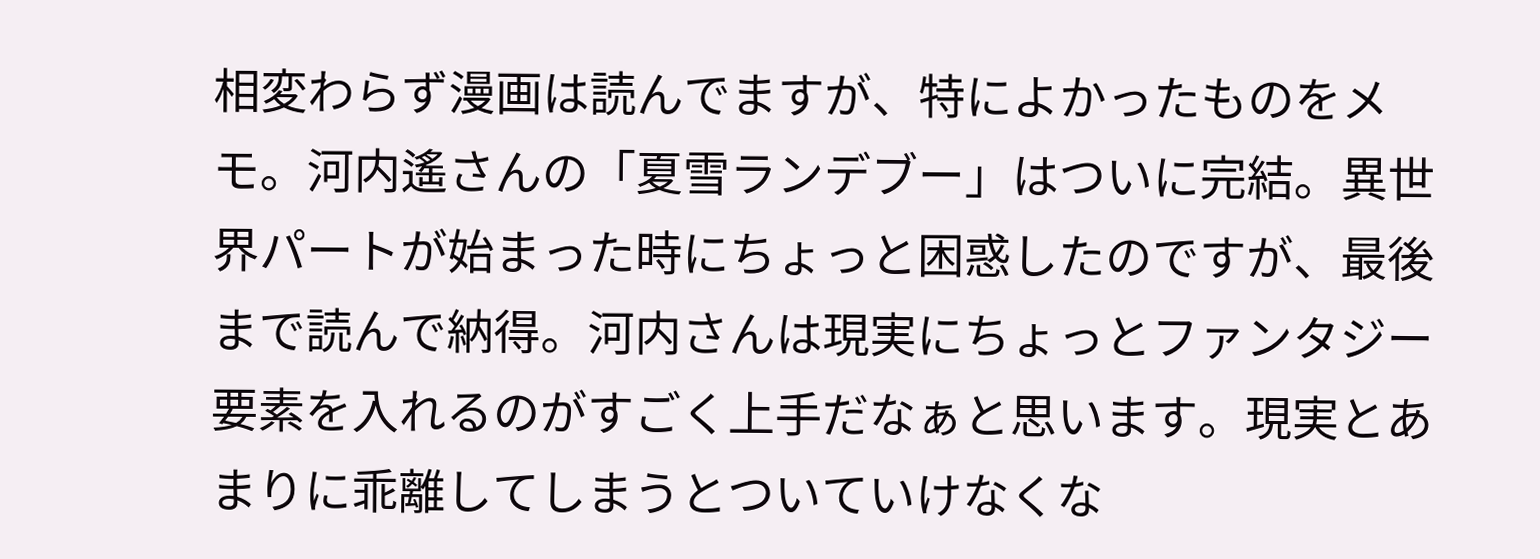相変わらず漫画は読んでますが、特によかったものをメモ。河内遙さんの「夏雪ランデブー」はついに完結。異世界パートが始まった時にちょっと困惑したのですが、最後まで読んで納得。河内さんは現実にちょっとファンタジー要素を入れるのがすごく上手だなぁと思います。現実とあまりに乖離してしまうとついていけなくな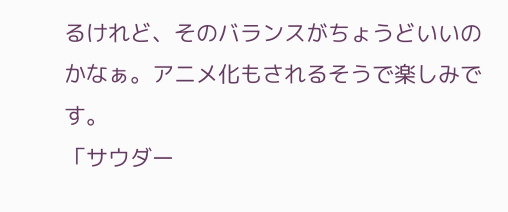るけれど、そのバランスがちょうどいいのかなぁ。アニメ化もされるそうで楽しみです。
「サウダー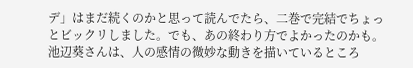デ」はまだ続くのかと思って読んでたら、二巻で完結でちょっとビックリしました。でも、あの終わり方でよかったのかも。池辺葵さんは、人の感情の微妙な動きを描いているところ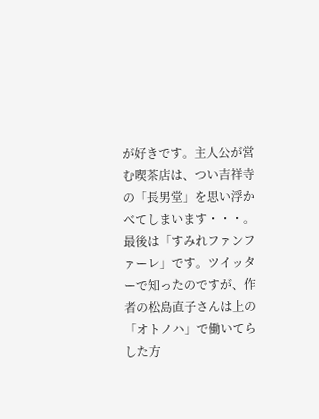が好きです。主人公が営む喫茶店は、つい吉祥寺の「長男堂」を思い浮かべてしまいます・・・。
最後は「すみれファンファーレ」です。ツイッターで知ったのですが、作者の松島直子さんは上の「オトノハ」で働いてらした方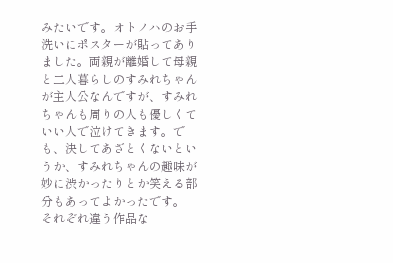みたいです。オトノハのお手洗いにポスターが貼ってありました。両親が離婚して母親と二人暮らしのすみれちゃんが主人公なんですが、すみれちゃんも周りの人も優しくていい人で泣けてきます。でも、決してあざとくないというか、すみれちゃんの趣味が妙に渋かったりとか笑える部分もあってよかったです。
それぞれ違う作品な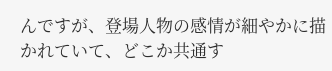んですが、登場人物の感情が細やかに描かれていて、どこか共通す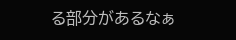る部分があるなぁ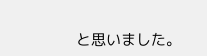と思いました。